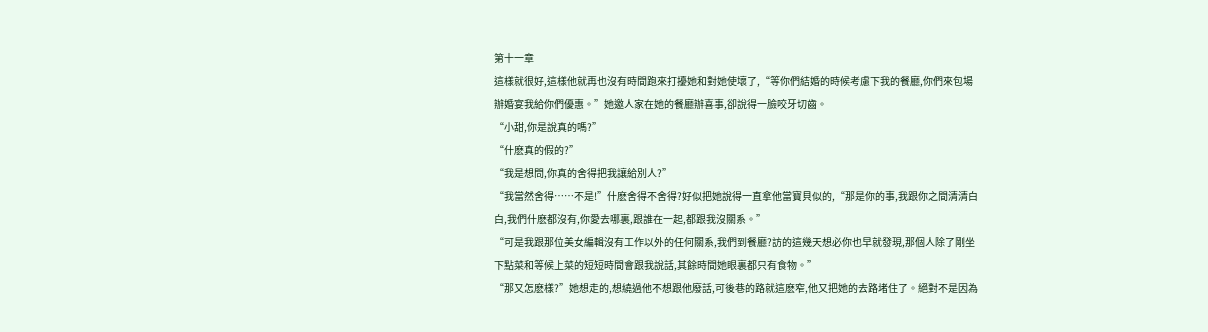第十一章
這樣就很好,這樣他就再也沒有時間跑來打擾她和對她使壞了,“等你們結婚的時候考慮下我的餐廳,你們來包場辦婚宴我給你們優惠。”她邀人家在她的餐廳辦喜事,卻說得一臉咬牙切齒。
“小甜,你是說真的嗎?”
“什麽真的假的?”
“我是想問,你真的舍得把我讓給別人?”
“我當然舍得……不是!”什麽舍得不舍得?好似把她說得一直拿他當寶貝似的,“那是你的事,我跟你之間清清白白,我們什麽都沒有,你愛去哪裏,跟誰在一起,都跟我沒關系。”
“可是我跟那位美女編輯沒有工作以外的任何關系,我們到餐廳?訪的這幾天想必你也早就發現,那個人除了剛坐下點菜和等候上菜的短短時間會跟我說話,其餘時間她眼裏都只有食物。”
“那又怎麽樣?”她想走的,想繞過他不想跟他廢話,可後巷的路就這麽窄,他又把她的去路堵住了。絕對不是因為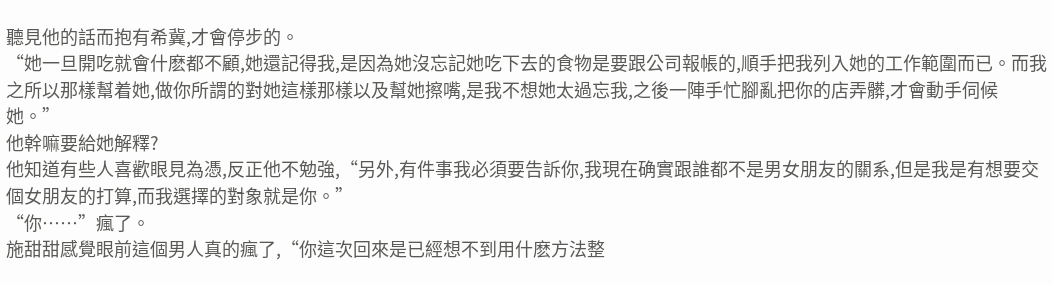聽見他的話而抱有希冀,才會停步的。
“她一旦開吃就會什麽都不顧,她還記得我,是因為她沒忘記她吃下去的食物是要跟公司報帳的,順手把我列入她的工作範圍而已。而我之所以那樣幫着她,做你所謂的對她這樣那樣以及幫她擦嘴,是我不想她太過忘我,之後一陣手忙腳亂把你的店弄髒,才會動手伺候她。”
他幹嘛要給她解釋?
他知道有些人喜歡眼見為憑,反正他不勉強,“另外,有件事我必須要告訴你,我現在确實跟誰都不是男女朋友的關系,但是我是有想要交個女朋友的打算,而我選擇的對象就是你。”
“你……”瘋了。
施甜甜感覺眼前這個男人真的瘋了,“你這次回來是已經想不到用什麽方法整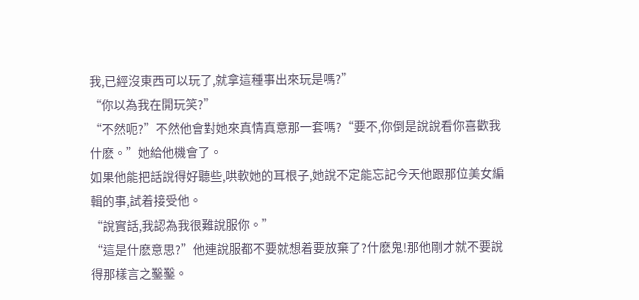我,已經沒東西可以玩了,就拿這種事出來玩是嗎?”
“你以為我在開玩笑?”
“不然呃?”不然他會對她來真情真意那一套嗎?“要不,你倒是說說看你喜歡我什麽。”她給他機會了。
如果他能把話說得好聽些,哄軟她的耳根子,她說不定能忘記今天他跟那位美女編輯的事,試着接受他。
“說實話,我認為我很難說服你。”
“這是什麽意思?”他連說服都不要就想着要放棄了?什麽鬼!那他剛才就不要說得那樣言之鑿鑿。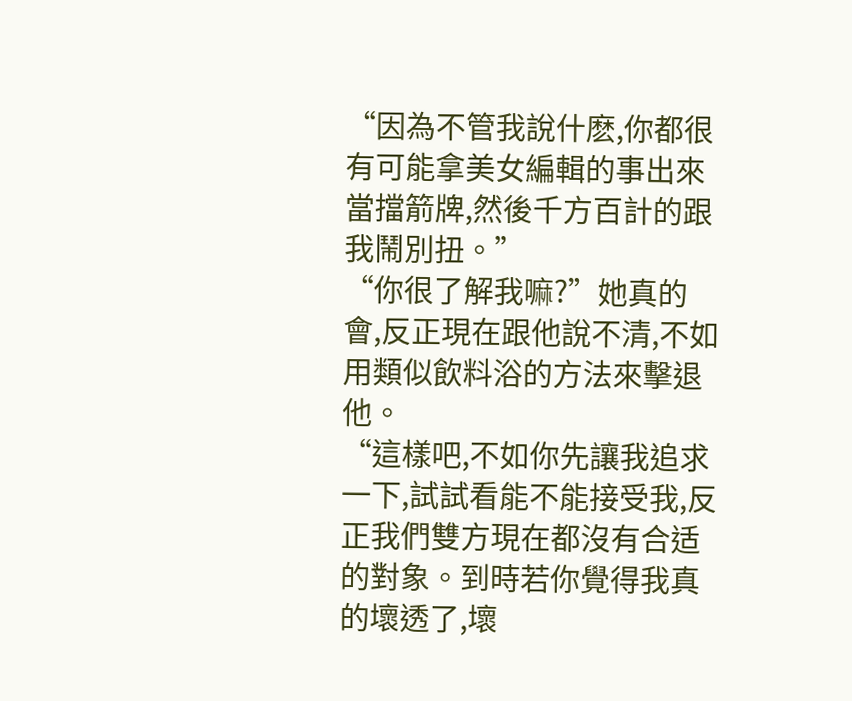“因為不管我說什麽,你都很有可能拿美女編輯的事出來當擋箭牌,然後千方百計的跟我鬧別扭。”
“你很了解我嘛?”她真的會,反正現在跟他說不清,不如用類似飲料浴的方法來擊退他。
“這樣吧,不如你先讓我追求一下,試試看能不能接受我,反正我們雙方現在都沒有合适的對象。到時若你覺得我真的壞透了,壞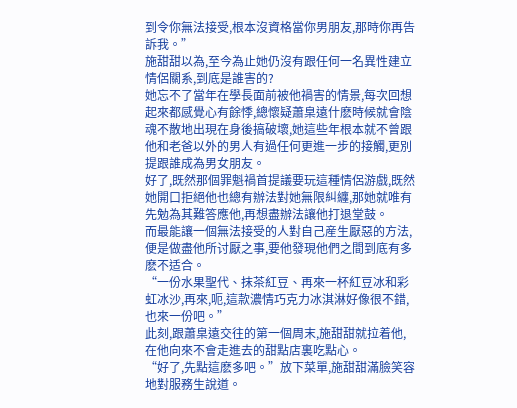到令你無法接受,根本沒資格當你男朋友,那時你再告訴我。”
施甜甜以為,至今為止她仍沒有跟任何一名異性建立情侶關系,到底是誰害的?
她忘不了當年在學長面前被他禍害的情景,每次回想起來都感覺心有餘悸,總懷疑蕭臬遠什麽時候就會陰魂不散地出現在身後搞破壞,她這些年根本就不曾跟他和老爸以外的男人有過任何更進一步的接觸,更別提跟誰成為男女朋友。
好了,既然那個罪魁禍首提議要玩這種情侶游戲,既然她開口拒絕他也總有辦法對她無限糾纏,那她就唯有先勉為其難答應他,再想盡辦法讓他打退堂鼓。
而最能讓一個無法接受的人對自己産生厭惡的方法,便是做盡他所讨厭之事,要他發現他們之間到底有多麽不适合。
“一份水果聖代、抹茶紅豆、再來一杯紅豆冰和彩虹冰沙,再來,呃,這款濃情巧克力冰淇淋好像很不錯,也來一份吧。”
此刻,跟蕭臬遠交往的第一個周末,施甜甜就拉着他,在他向來不會走進去的甜點店裏吃點心。
“好了,先點這麽多吧。”放下菜單,施甜甜滿臉笑容地對服務生說道。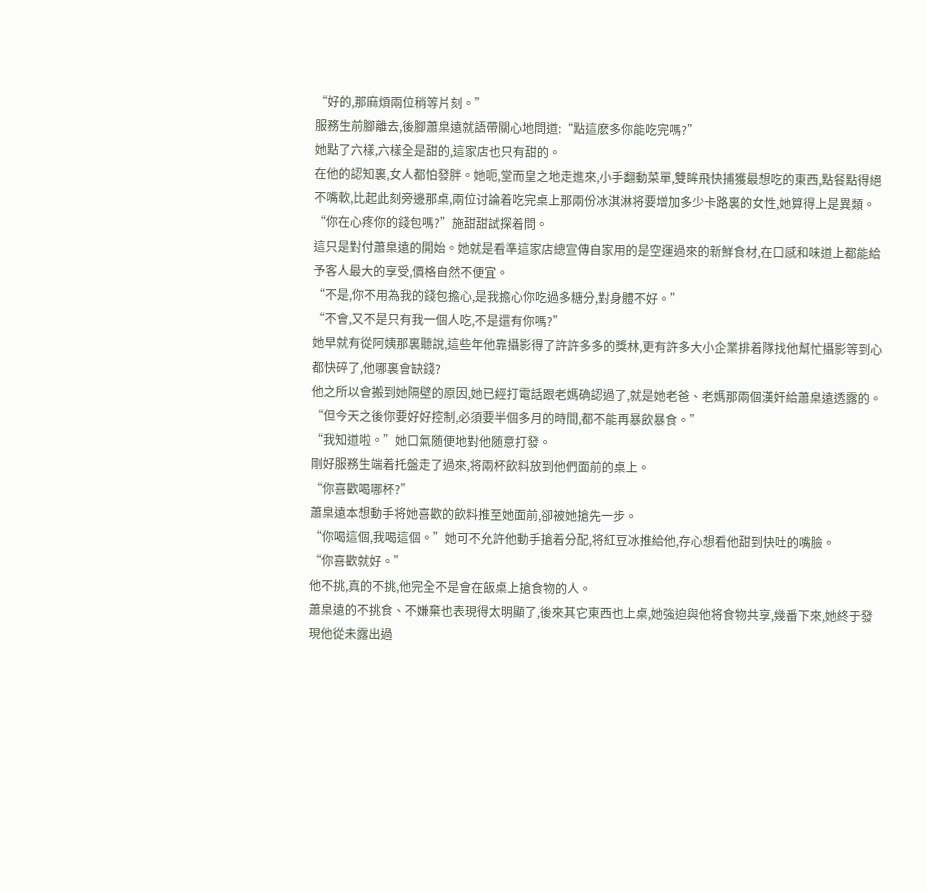“好的,那麻煩兩位稍等片刻。”
服務生前腳離去,後腳蕭臬遠就語帶關心地問道:“點這麽多你能吃完嗎?”
她點了六樣,六樣全是甜的,這家店也只有甜的。
在他的認知裏,女人都怕發胖。她呃,堂而皇之地走進來,小手翻動菜單,雙眸飛快捕獲最想吃的東西,點餐點得絕不嘴軟,比起此刻旁邊那桌,兩位讨論着吃完桌上那兩份冰淇淋将要增加多少卡路裏的女性,她算得上是異類。
“你在心疼你的錢包嗎?”施甜甜試探着問。
這只是對付蕭臬遠的開始。她就是看準這家店總宣傳自家用的是空運過來的新鮮食材,在口感和味道上都能給予客人最大的享受,價格自然不便宜。
“不是,你不用為我的錢包擔心,是我擔心你吃過多糖分,對身體不好。”
“不會,又不是只有我一個人吃,不是還有你嗎?”
她早就有從阿姨那裏聽說,這些年他靠攝影得了許許多多的獎林,更有許多大小企業排着隊找他幫忙攝影等到心都快碎了,他哪裏會缺錢?
他之所以會搬到她隔壁的原因,她已經打電話跟老媽确認過了,就是她老爸、老媽那兩個漢奸給蕭臬遠透露的。
“但今天之後你要好好控制,必須要半個多月的時間,都不能再暴飲暴食。”
“我知道啦。”她口氣随便地對他随意打發。
剛好服務生端着托盤走了過來,将兩杯飲料放到他們面前的桌上。
“你喜歡喝哪杯?”
蕭臬遠本想動手将她喜歡的飲料推至她面前,卻被她搶先一步。
“你喝這個,我喝這個。”她可不允許他動手搶着分配,将紅豆冰推給他,存心想看他甜到快吐的嘴臉。
“你喜歡就好。”
他不挑,真的不挑,他完全不是會在飯桌上搶食物的人。
蕭臬遠的不挑食、不嫌棄也表現得太明顯了,後來其它東西也上桌,她強迫與他将食物共享,幾番下來,她終于發現他從未露出過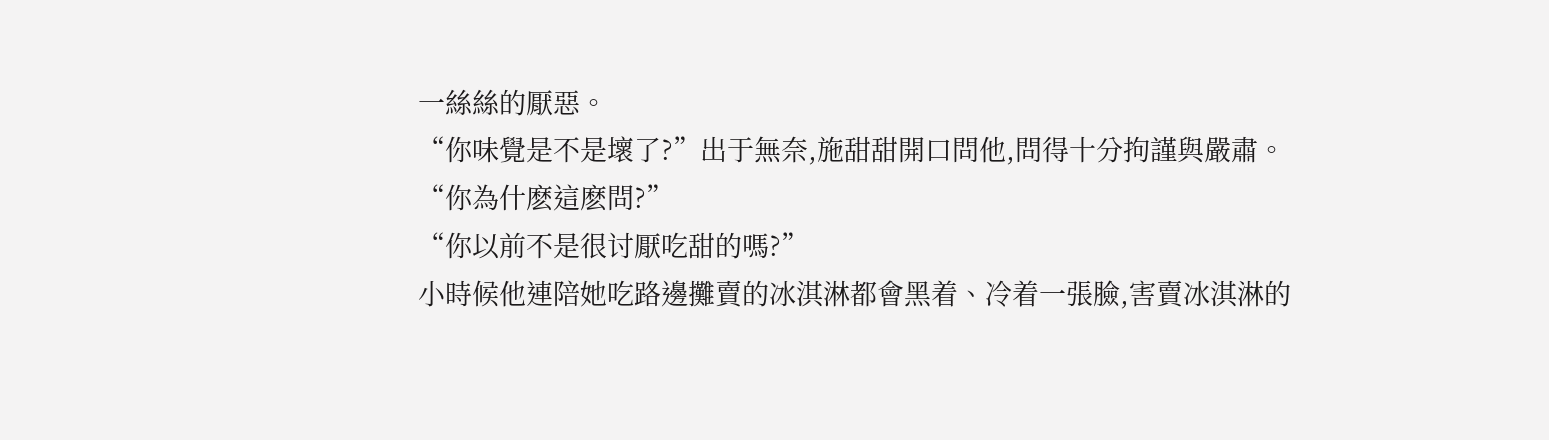一絲絲的厭惡。
“你味覺是不是壞了?”出于無奈,施甜甜開口問他,問得十分拘謹與嚴肅。
“你為什麽這麽問?”
“你以前不是很讨厭吃甜的嗎?”
小時候他連陪她吃路邊攤賣的冰淇淋都會黑着、冷着一張臉,害賣冰淇淋的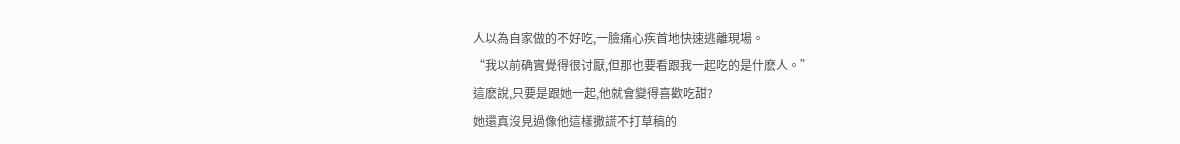人以為自家做的不好吃,一臉痛心疾首地快速逃離現場。
“我以前确實覺得很讨厭,但那也要看跟我一起吃的是什麽人。”
這麽說,只要是跟她一起,他就會變得喜歡吃甜?
她還真沒見過像他這樣撒謊不打草稿的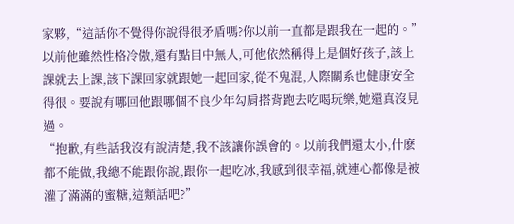家夥,“這話你不覺得你說得很矛盾嗎?你以前一直都是跟我在一起的。”
以前他雖然性格冷傲,還有點目中無人,可他依然稱得上是個好孩子,該上課就去上課,該下課回家就跟她一起回家,從不鬼混,人際關系也健康安全得很。要說有哪回他跟哪個不良少年勾肩搭背跑去吃喝玩樂,她還真沒見過。
“抱歉,有些話我沒有說清楚,我不該讓你誤會的。以前我們還太小,什麽都不能做,我總不能跟你說,跟你一起吃冰,我感到很幸福,就連心都像是被灌了滿滿的蜜糖,這類話吧?”